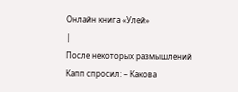Онлайн книга «Улей»
|
После некоторых размышлений Капп спросил: – Какова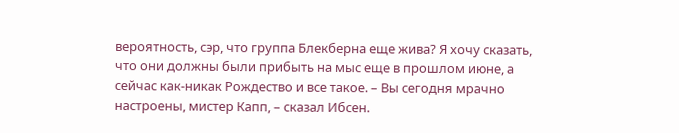вероятность, сэр, что группа Блекберна еще жива? Я хочу сказать, что они должны были прибыть на мыс еще в прошлом июне, а сейчас как-никак Рождество и все такое. – Вы сегодня мрачно настроены, мистер Капп, – сказал Ибсен.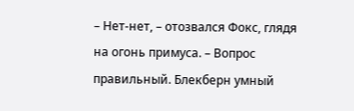– Нет-нет, – отозвался Фокс, глядя на огонь примуса. – Вопрос правильный. Блекберн умный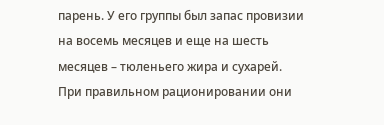парень. У его группы был запас провизии на восемь месяцев и еще на шесть месяцев – тюленьего жира и сухарей. При правильном рационировании они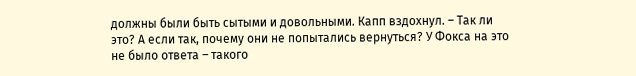должны были быть сытыми и довольными. Капп вздохнул. – Так ли это? А если так, почему они не попытались вернуться? У Фокса на это не было ответа – такого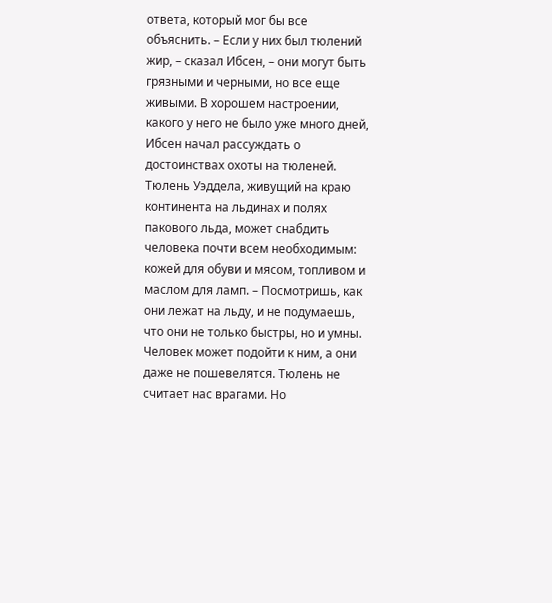ответа, который мог бы все объяснить. – Если у них был тюлений жир, – сказал Ибсен, – они могут быть грязными и черными, но все еще живыми. В хорошем настроении, какого у него не было уже много дней, Ибсен начал рассуждать о достоинствах охоты на тюленей. Тюлень Уэддела, живущий на краю континента на льдинах и полях пакового льда, может снабдить человека почти всем необходимым: кожей для обуви и мясом, топливом и маслом для ламп. – Посмотришь, как они лежат на льду, и не подумаешь, что они не только быстры, но и умны. Человек может подойти к ним, а они даже не пошевелятся. Тюлень не считает нас врагами. Но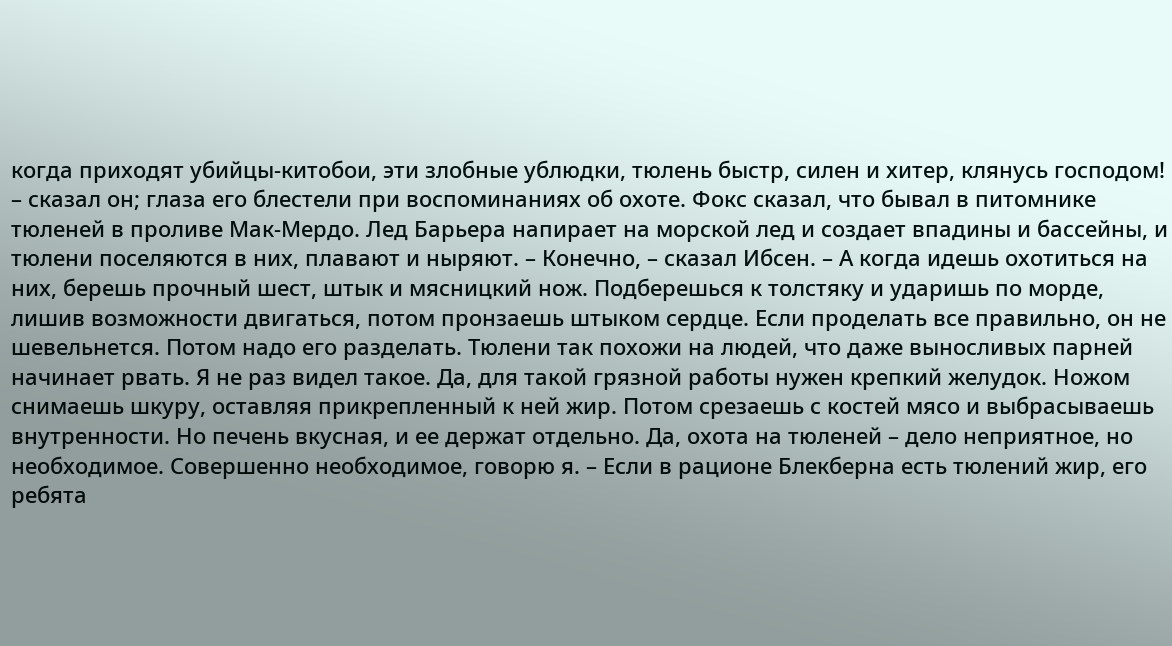когда приходят убийцы-китобои, эти злобные ублюдки, тюлень быстр, силен и хитер, клянусь господом! – сказал он; глаза его блестели при воспоминаниях об охоте. Фокс сказал, что бывал в питомнике тюленей в проливе Мак-Мердо. Лед Барьера напирает на морской лед и создает впадины и бассейны, и тюлени поселяются в них, плавают и ныряют. – Конечно, – сказал Ибсен. – А когда идешь охотиться на них, берешь прочный шест, штык и мясницкий нож. Подберешься к толстяку и ударишь по морде, лишив возможности двигаться, потом пронзаешь штыком сердце. Если проделать все правильно, он не шевельнется. Потом надо его разделать. Тюлени так похожи на людей, что даже выносливых парней начинает рвать. Я не раз видел такое. Да, для такой грязной работы нужен крепкий желудок. Ножом снимаешь шкуру, оставляя прикрепленный к ней жир. Потом срезаешь с костей мясо и выбрасываешь внутренности. Но печень вкусная, и ее держат отдельно. Да, охота на тюленей – дело неприятное, но необходимое. Совершенно необходимое, говорю я. – Если в рационе Блекберна есть тюлений жир, его ребята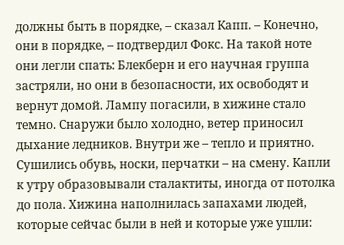должны быть в порядке, – сказал Капп. – Конечно, они в порядке, – подтвердил Фокс. На такой ноте они легли спать: Блекберн и его научная группа застряли, но они в безопасности, их освободят и вернут домой. Лампу погасили, в хижине стало темно. Снаружи было холодно, ветер приносил дыхание ледников. Внутри же – тепло и приятно. Сушились обувь, носки, перчатки – на смену. Капли к утру образовывали сталактиты, иногда от потолка до пола. Хижина наполнилась запахами людей, которые сейчас были в ней и которые уже ушли: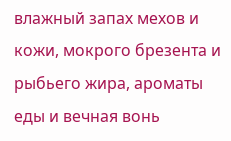влажный запах мехов и кожи, мокрого брезента и рыбьего жира, ароматы еды и вечная вонь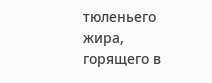тюленьего жира, горящего в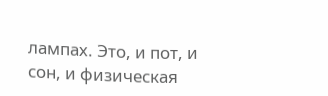лампах. Это, и пот, и сон, и физическая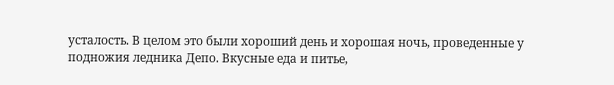усталость. В целом это были хороший день и хорошая ночь, проведенные у подножия ледника Депо. Вкусные еда и питье,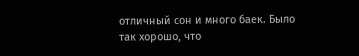отличный сон и много баек. Было так хорошо, что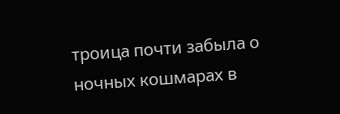троица почти забыла о ночных кошмарах в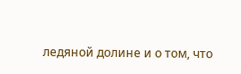ледяной долине и о том, что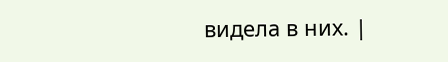видела в них. |